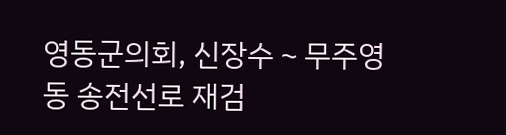영동군의회, 신장수∼무주영동 송전선로 재검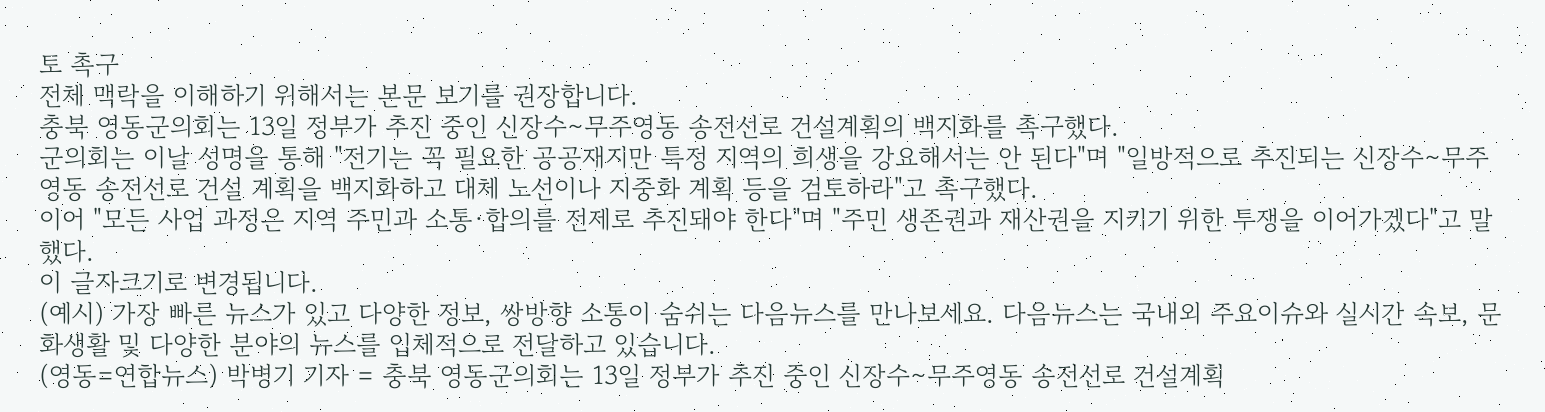토 촉구
전체 맥락을 이해하기 위해서는 본문 보기를 권장합니다.
충북 영동군의회는 13일 정부가 추진 중인 신장수∼무주영동 송전선로 건설계획의 백지화를 촉구했다.
군의회는 이날 성명을 통해 "전기는 꼭 필요한 공공재지만 특정 지역의 희생을 강요해서는 안 된다"며 "일방적으로 추진되는 신장수∼무주영동 송전선로 건설 계획을 백지화하고 대체 노선이나 지중화 계획 등을 검토하라"고 촉구했다.
이어 "모든 사업 과정은 지역 주민과 소통·합의를 전제로 추진돼야 한다"며 "주민 생존권과 재산권을 지키기 위한 투쟁을 이어가겠다"고 말했다.
이 글자크기로 변경됩니다.
(예시) 가장 빠른 뉴스가 있고 다양한 정보, 쌍방향 소통이 숨쉬는 다음뉴스를 만나보세요. 다음뉴스는 국내외 주요이슈와 실시간 속보, 문화생활 및 다양한 분야의 뉴스를 입체적으로 전달하고 있습니다.
(영동=연합뉴스) 박병기 기자 = 충북 영동군의회는 13일 정부가 추진 중인 신장수∼무주영동 송전선로 건설계획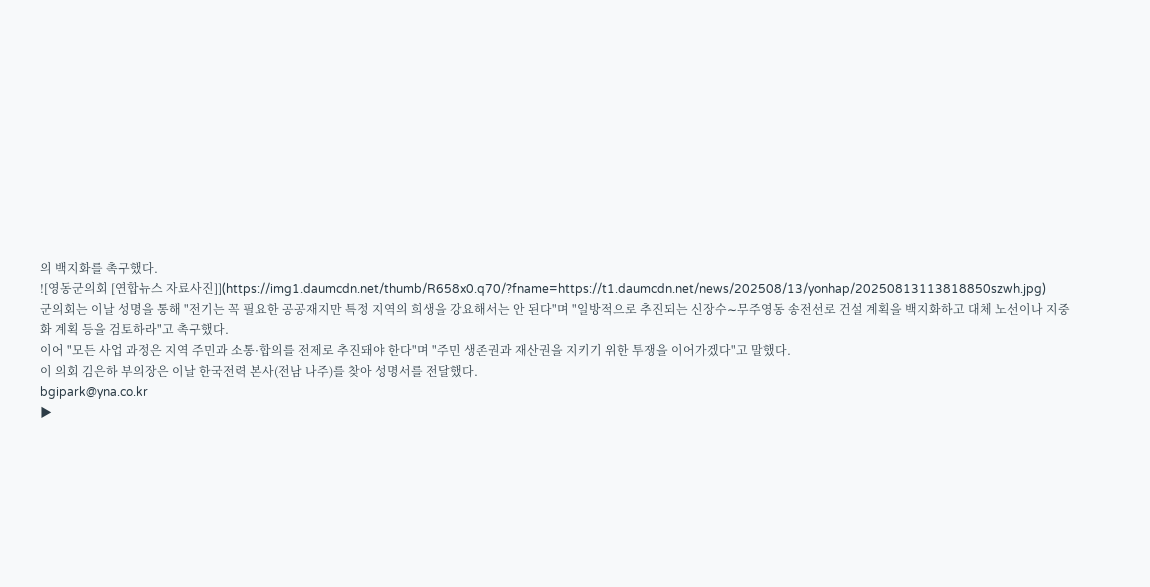의 백지화를 촉구했다.
![영동군의회 [연합뉴스 자료사진]](https://img1.daumcdn.net/thumb/R658x0.q70/?fname=https://t1.daumcdn.net/news/202508/13/yonhap/20250813113818850szwh.jpg)
군의회는 이날 성명을 통해 "전기는 꼭 필요한 공공재지만 특정 지역의 희생을 강요해서는 안 된다"며 "일방적으로 추진되는 신장수∼무주영동 송전선로 건설 계획을 백지화하고 대체 노선이나 지중화 계획 등을 검토하라"고 촉구했다.
이어 "모든 사업 과정은 지역 주민과 소통·합의를 전제로 추진돼야 한다"며 "주민 생존권과 재산권을 지키기 위한 투쟁을 이어가겠다"고 말했다.
이 의회 김은하 부의장은 이날 한국전력 본사(전남 나주)를 찾아 성명서를 전달했다.
bgipark@yna.co.kr
▶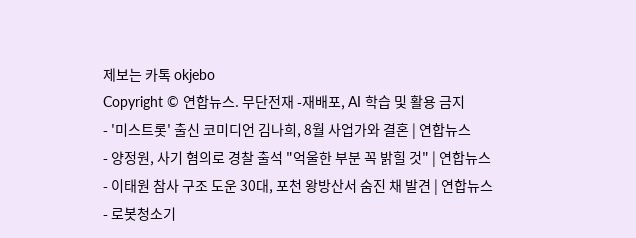제보는 카톡 okjebo
Copyright © 연합뉴스. 무단전재 -재배포, AI 학습 및 활용 금지
- '미스트롯' 출신 코미디언 김나희, 8월 사업가와 결혼 | 연합뉴스
- 양정원, 사기 혐의로 경찰 출석 "억울한 부분 꼭 밝힐 것" | 연합뉴스
- 이태원 참사 구조 도운 30대, 포천 왕방산서 숨진 채 발견 | 연합뉴스
- 로봇청소기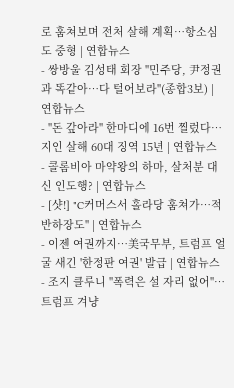로 훔쳐보며 전처 살해 계획…항소심도 중형 | 연합뉴스
- 쌍방울 김성태 회장 "민주당, 尹정권과 똑같아…다 털어보라"(종합3보) | 연합뉴스
- "돈 갚아라" 한마디에 16번 찔렀다…지인 살해 60대 징역 15년 | 연합뉴스
- 콜롬비아 마약왕의 하마, 살처분 대신 인도행? | 연합뉴스
- [샷!] "C커머스서 홀라당 훔쳐가…적반하장도" | 연합뉴스
- 이젠 여권까지…美국무부, 트럼프 얼굴 새긴 '한정판 여권' 발급 | 연합뉴스
- 조지 클루니 "폭력은 설 자리 없어"…트럼프 겨냥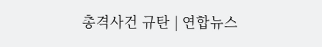총격사건 규탄 | 연합뉴스